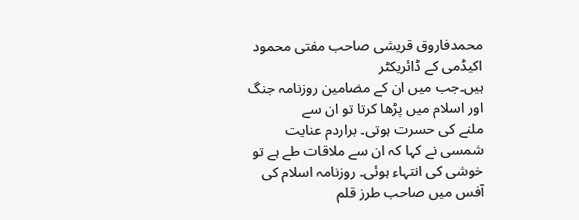محمدفاروق قریشی صاحب مفتی محمود اکیڈمی کے ڈائریکٹر
ہیں۔جب میں ان کے مضامین روزنامہ جنگ اور اسلام میں پڑھا کرتا تو ان سے
ملنے کی حسرت ہوتی۔ براردم عنایت شمسی نے کہا کہ ان سے ملاقات طے ہے تو
خوشی کی انتہاء ہوئی۔ روزنامہ اسلام کی آفس میں صاحب طرز قلم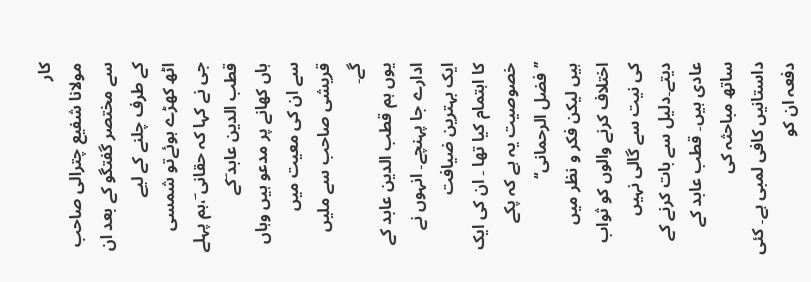کار
مولانا شفیع چترالی صاحب سے مختصر گفتگو کے بعد ان کے طرف چلنے کے لیے
اٹھ کھڑے ہوئےتو شمسی جی نے کہا کہ حقانی ؔ،ہم پہلے قطب الدین عابد ؔکے
ہاں کھانے پر مدعو ہیں وہاں سے ان کی معیت میں قریشی صاحب سے ملیں گے۔
یوں ہم قطب الدین عابد کے ادارے جا پہنچے۔ انہوں نے ایک بہترین ضیافت
کا اہتمام کیا تھا ۔ ان کی ایک خصوصیت یہ ہے کہ پکے ’’فضل الرحمانی‘‘
ہیں لیکن فکر و نظر میں اختلاف کرنے والوں کو ثواب کی نیت سے گالی نہیں
دیتے۔دلیل سے بات کرنے کے عادی ہیں۔ قطب عابد کے ساتھ مباحثہ کی
داستانیں کافی لمبی ہے۔ کئی دفعہ ان کو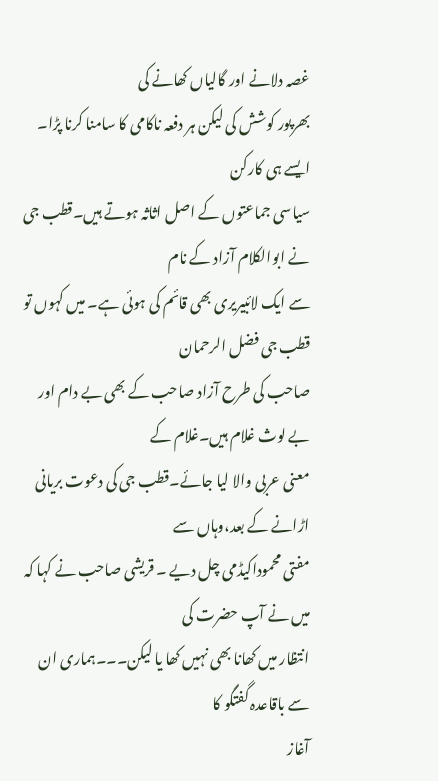غصہ دلانے اور گالیاں کھانے کی
بھرپور کوشش کی لیکن ہر دفعہ ناکامی کا سامنا کرنا پڑا۔ ایسے ہی کارکن
سیاسی جماعتوں کے اصل اثاثہ ہوتے ہیں۔قطب جی نے ابوالکلام آزاد کے نام
سے ایک لائبیریری بھی قائم کی ہوئی ہے۔ میں کہوں تو قطب جی فضل الرحمان
صاحب کی طرح آزاد صاحب کے بھی بے دام اور بے لوث غلام ہیں۔غلام کے
معنی عربی والا لیا جائے۔قطب جی کی دعوت بریانی اڑانے کے بعد،وہاں سے
مفتی محموداکیڈمی چل دیے ۔ قریشی صاحب نے کہا کہ میں نے آپ حضرت کی
انتظار میں کھانا بھی نہیں کھا یا لیکن۔۔۔ہماری ان سے باقاعدہ گفتگو کا
آغاز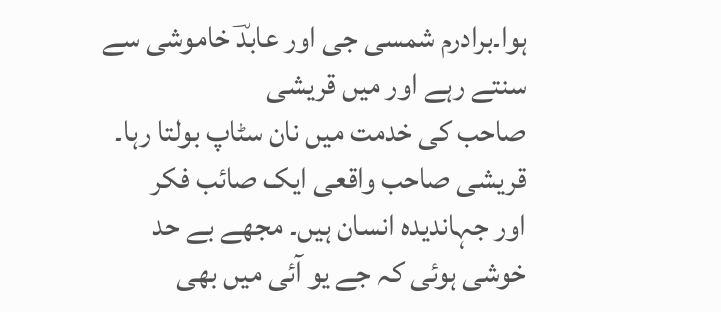ہوا۔برادرم شمسی جی اور عابدؔ خاموشی سے سنتے رہے اور میں قریشی
صاحب کی خدمت میں نان سٹاپ بولتا رہا۔ قریشی صاحب واقعی ایک صائب فکر
اور جہاندیدہ انسان ہیں۔ مجھے بے حد خوشی ہوئی کہ جے یو آئی میں بھی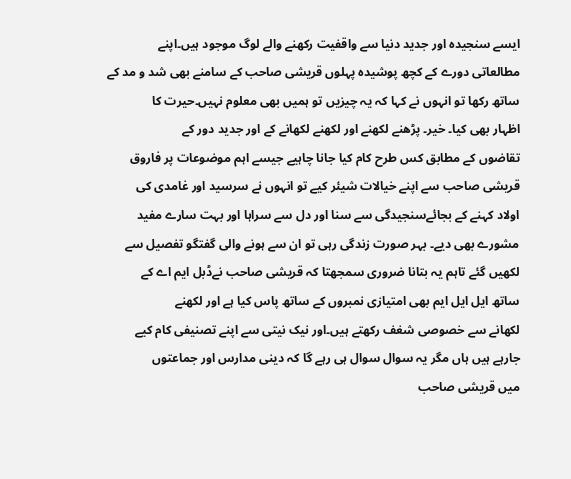ایسے سنجیدہ اور جدید دنیا سے واقفیت رکھنے والے لوگ موجود ہیں۔اپنے
مطالعاتی دورے کے کچھ پوشیدہ پہلوں قریشی صاحب کے سامنے بھی شد و مد کے
ساتھ رکھا تو انہوں نے کہا کہ یہ چیزیں تو ہمیں بھی معلوم نہیں۔حیرت کا
اظہار بھی کیا۔ خیر۔ پڑھنے لکھنے اور لکھنے لکھانے کے اور جدید دور کے
تقاضوں کے مطابق کس طرح کام کیا جانا چاہیے جیسے اہم موضوعات پر فاروق
قریشی صاحب سے اپنے خیالات شیئر کیے تو انہوں نے سرسید اور غامدی کی
اولاد کہنے کے بجائےسنجیدگی سے سنا اور دل سے سراہا اور بہت سارے مفید
مشورے بھی دیے۔ بہر صورت زندگی رہی تو ان سے ہونے والی گفتگو تفصیل سے
لکھیں گئے تاہم یہ بتانا ضروری سمجھتا کہ قریشی صاحب نےڈبل ایم اے کے
ساتھ ایل ایل ایم بھی امتیازی نمبروں کے ساتھ پاس کیا ہے اور لکھنے
لکھانے سے خصوصی شغف رکھتے ہیں۔اور نیک نیتی سے اپنے تصنیفی کام کیے
جارہے ہیں ہاں مگر یہ سوال سوال ہی رہے گا کہ دینی مدارس اور جماعتوں
میں قریشی صاحب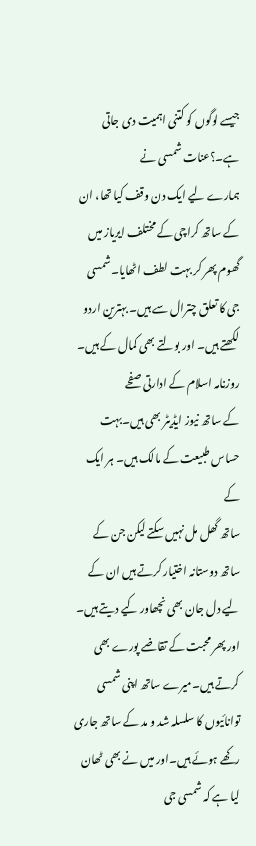جیسے لوگوں کو کتنی اہمیت دی جاتی ہے۔؟عنات شمسی نے
ہمارے لیے ایک دن وقف کیا تھا، ان کے ساتھ کراچی کے مختلف ایریاز میں
گھوم پھر کر بہت لطف اٹھایا۔شمسی جی کا تعلق چترال سے ہیں۔ بہترین اردو
لکھتے ہیں۔ اور بولتے بھی کمال کے ہیں۔ روزنامہ اسلام کے ادارتی صفحے
کے ساتھ نیوز ایڈیٹر بھی ہیں۔بہت حساس طبیعت کے مالک ہیں۔ ہر ایک کے
ساتھ گھل مل نہیں سکتے لیکن جن کے ساتھ دوستانہ اختیار کرتے ہیں ان کے
لیے دل جان بھی نچھاور کیے دیتے ہیں۔ اور پھر محبت کے تقاضے پورے بھی
کرتے ہیں۔میرے ساتھ اپنی شمسی توانائیوں کا سلسلہ شد و مد کے ساتھ جاری
رکھے ہوئے ہیں۔اور میں نے بھی ٹھان لیا ہے کہ شمسی جی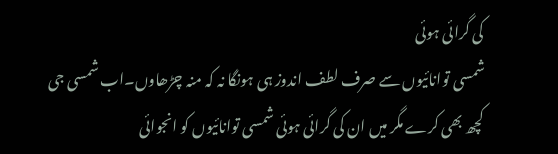کی گرائی ہوئی
شمسی توانائیوں سے صرف لطف اندوز ہی ہونگا نہ کہ منہ چڑھاوں۔اب شمسی جی
کچھ بھی کرے مگر میں ان کی گرائی ہوئی شمسی توانائیوں کو انجوائی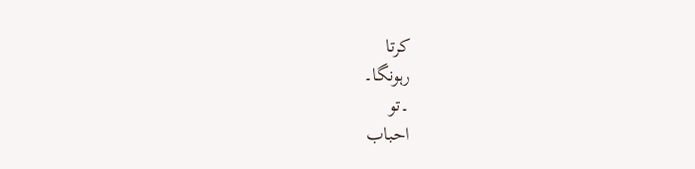کرتا
رہونگا۔
۔تو
احباب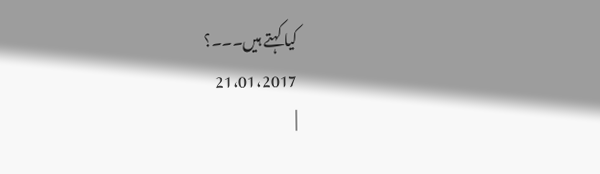کیا کہتے ہیں۔۔۔؟
21،01،2017
|